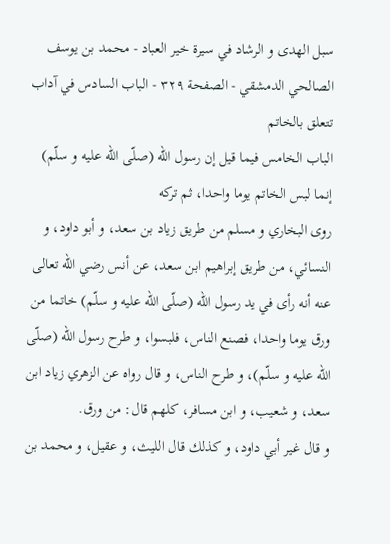سبل الهدى و الرشاد في سيرة خير العباد - محمد بن يوسف الصالحي الدمشقي - الصفحة ٣٢٩ - الباب السادس في آداب تتعلق بالخاتم
الباب الخامس فيما قيل إن رسول اللّه (صلّى اللّه عليه و سلّم) إنما لبس الخاتم يوما واحدا، ثم تركه
روى البخاري و مسلم من طريق زياد بن سعد، و أبو داود، و النسائي، من طريق إبراهيم ابن سعد، عن أنس رضي اللّه تعالى عنه أنه رأى في يد رسول اللّه (صلّى اللّه عليه و سلّم) خاتما من ورق يوما واحدا، فصنع الناس، فلبسوا، و طرح رسول اللّه (صلّى اللّه عليه و سلّم)، و طرح الناس، و قال رواه عن الزهري زياد ابن سعد، و شعيب، و ابن مسافر، كلهم قال: من ورق.
و قال غير أبي داود، و كذلك قال الليث، و عقيل، و محمد بن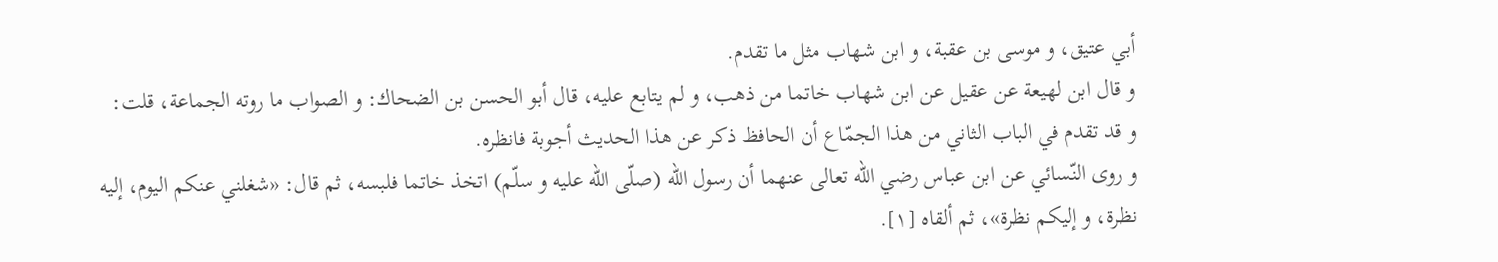أبي عتيق، و موسى بن عقبة، و ابن شهاب مثل ما تقدم.
و قال ابن لهيعة عن عقيل عن ابن شهاب خاتما من ذهب، و لم يتابع عليه، قال أبو الحسن بن الضحاك: و الصواب ما روته الجماعة، قلت: و قد تقدم في الباب الثاني من هذا الجمّاع أن الحافظ ذكر عن هذا الحديث أجوبة فانظره.
و روى النّسائي عن ابن عباس رضي اللّه تعالى عنهما أن رسول اللّه (صلّى اللّه عليه و سلّم) اتخذ خاتما فلبسه، ثم قال: «شغلني عنكم اليوم، إليه نظرة، و إليكم نظرة»، ثم ألقاه [١].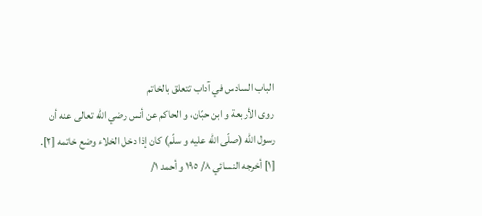الباب السادس في آداب تتعلق بالخاتم
روى الأربعة و ابن حبّان، و الحاكم عن أنس رضي اللّه تعالى عنه أن رسول اللّه (صلّى اللّه عليه و سلّم) كان إذا دخل الخلاء وضع خاتمه [٢].
[١] أخرجه النسائي ٨/ ١٩٥ و أحمد ١/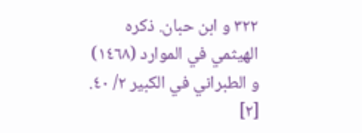٣٢٢ و ابن حبان. ذكره الهيثمي في الموارد (١٤٦٨) و الطبراني في الكبير ٢/ ٤٠.
[٢]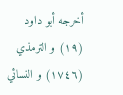أخرجه أبو داود (١٩) و الترمذي (١٧٤٦) و النسائي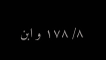٨/ ١٧٨ و ابن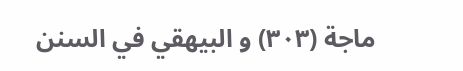ماجة (٣٠٣) و البيهقي في السنن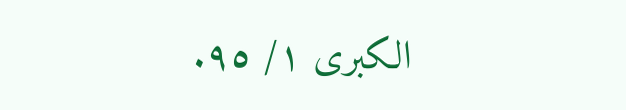الكبرى ١/ ٩٥.